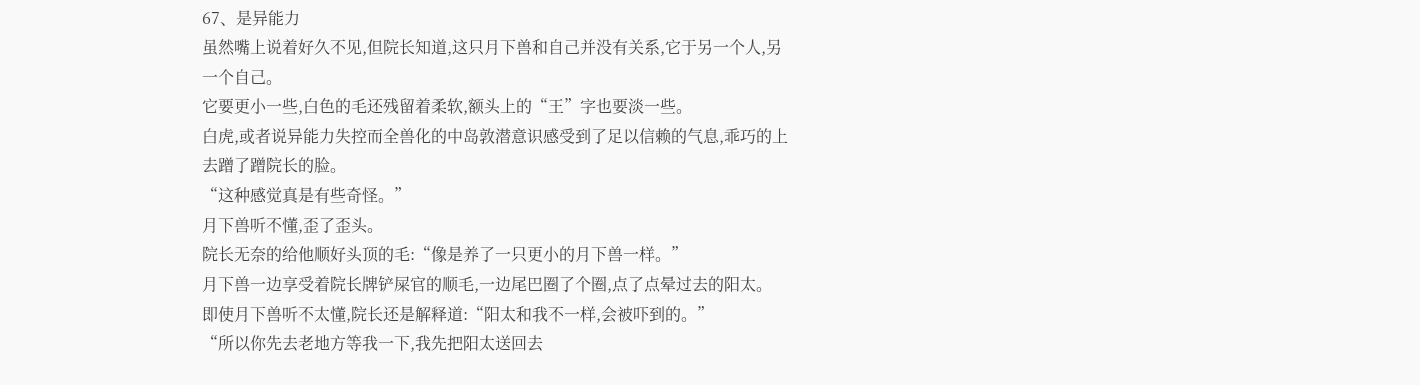67、是异能力
虽然嘴上说着好久不见,但院长知道,这只月下兽和自己并没有关系,它于另一个人,另一个自己。
它要更小一些,白色的毛还残留着柔软,额头上的“王”字也要淡一些。
白虎,或者说异能力失控而全兽化的中岛敦潜意识感受到了足以信赖的气息,乖巧的上去蹭了蹭院长的脸。
“这种感觉真是有些奇怪。”
月下兽听不懂,歪了歪头。
院长无奈的给他顺好头顶的毛:“像是养了一只更小的月下兽一样。”
月下兽一边享受着院长牌铲屎官的顺毛,一边尾巴圈了个圈,点了点晕过去的阳太。
即使月下兽听不太懂,院长还是解释道:“阳太和我不一样,会被吓到的。”
“所以你先去老地方等我一下,我先把阳太送回去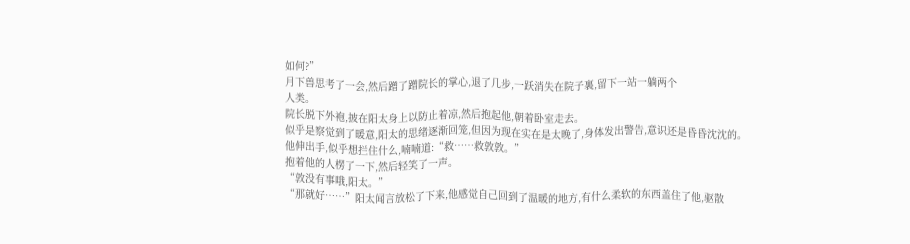如何?”
月下兽思考了一会,然后蹭了蹭院长的掌心,退了几步,一跃消失在院子裏,留下一站一躺两个
人类。
院长脱下外袍,披在阳太身上以防止着凉,然后抱起他,朝着卧室走去。
似乎是察觉到了暖意,阳太的思绪逐渐回笼,但因为现在实在是太晚了,身体发出警告,意识还是昏昏沈沈的。
他伸出手,似乎想拦住什么,喃喃道:“救……救敦敦。”
抱着他的人楞了一下,然后轻笑了一声。
“敦没有事哦,阳太。”
“那就好……”阳太闻言放松了下来,他感觉自己回到了温暖的地方,有什么柔软的东西盖住了他,驱散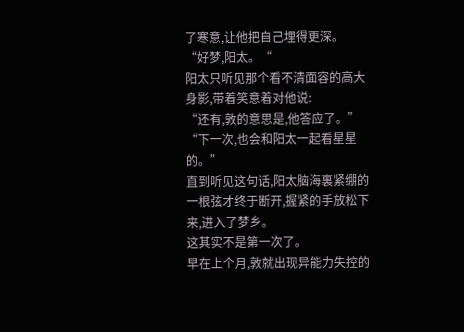了寒意,让他把自己埋得更深。
“好梦,阳太。“
阳太只听见那个看不清面容的高大身影,带着笑意着对他说:
“还有,敦的意思是,他答应了。”
“下一次,也会和阳太一起看星星的。”
直到听见这句话,阳太脑海裏紧绷的一根弦才终于断开,握紧的手放松下来,进入了梦乡。
这其实不是第一次了。
早在上个月,敦就出现异能力失控的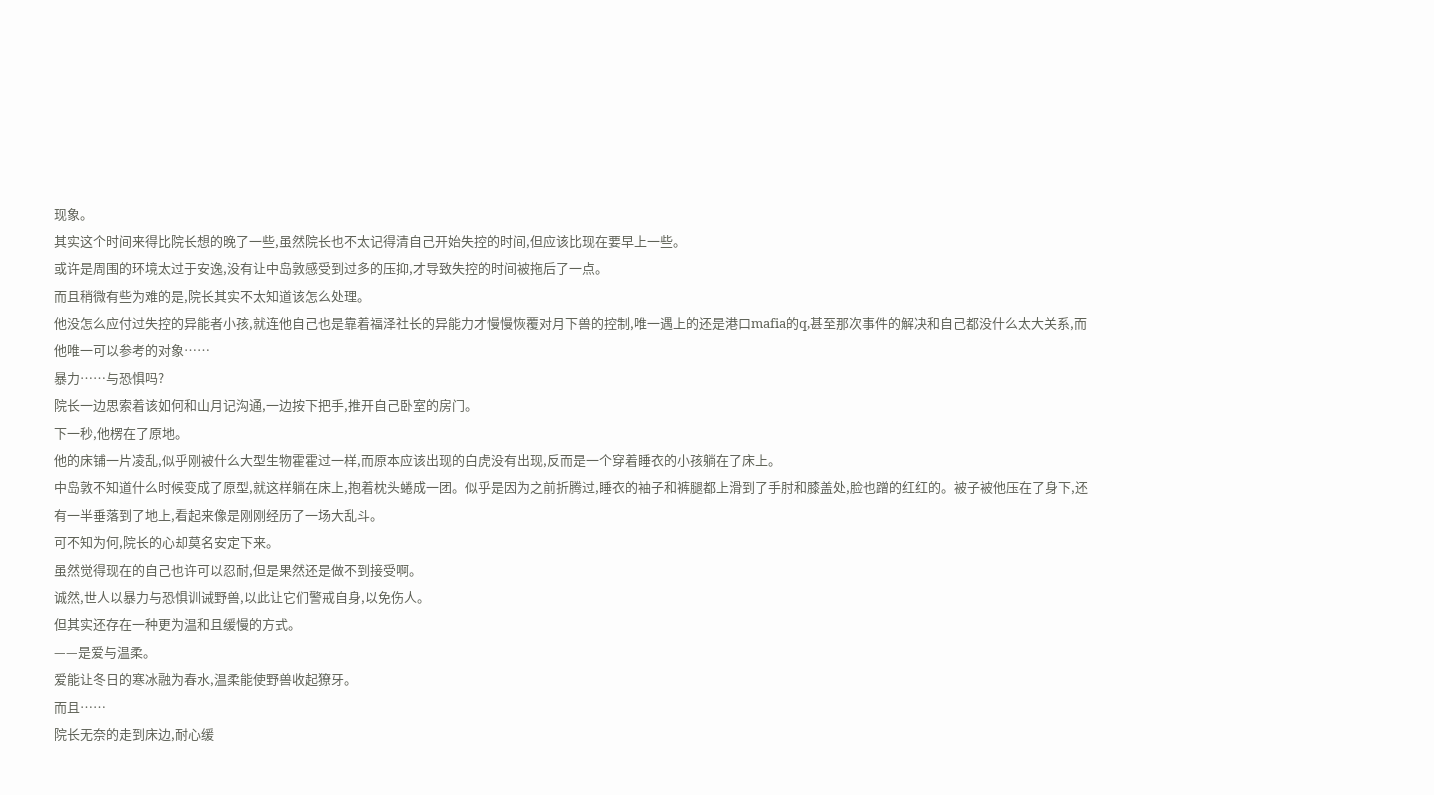现象。
其实这个时间来得比院长想的晚了一些,虽然院长也不太记得清自己开始失控的时间,但应该比现在要早上一些。
或许是周围的环境太过于安逸,没有让中岛敦感受到过多的压抑,才导致失控的时间被拖后了一点。
而且稍微有些为难的是,院长其实不太知道该怎么处理。
他没怎么应付过失控的异能者小孩,就连他自己也是靠着福泽社长的异能力才慢慢恢覆对月下兽的控制,唯一遇上的还是港口mafia的q,甚至那次事件的解决和自己都没什么太大关系,而他唯一可以参考的对象……
暴力……与恐惧吗?
院长一边思索着该如何和山月记沟通,一边按下把手,推开自己卧室的房门。
下一秒,他楞在了原地。
他的床铺一片凌乱,似乎刚被什么大型生物霍霍过一样,而原本应该出现的白虎没有出现,反而是一个穿着睡衣的小孩躺在了床上。
中岛敦不知道什么时候变成了原型,就这样躺在床上,抱着枕头蜷成一团。似乎是因为之前折腾过,睡衣的袖子和裤腿都上滑到了手肘和膝盖处,脸也蹭的红红的。被子被他压在了身下,还有一半垂落到了地上,看起来像是刚刚经历了一场大乱斗。
可不知为何,院长的心却莫名安定下来。
虽然觉得现在的自己也许可以忍耐,但是果然还是做不到接受啊。
诚然,世人以暴力与恐惧训诫野兽,以此让它们警戒自身,以免伤人。
但其实还存在一种更为温和且缓慢的方式。
——是爱与温柔。
爱能让冬日的寒冰融为春水,温柔能使野兽收起獠牙。
而且……
院长无奈的走到床边,耐心缓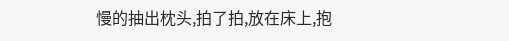慢的抽出枕头,拍了拍,放在床上,抱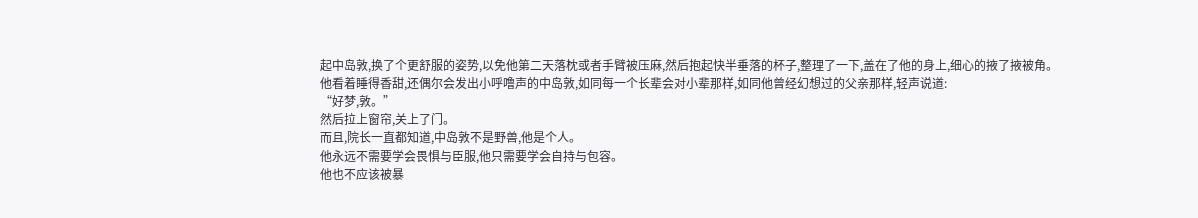起中岛敦,换了个更舒服的姿势,以免他第二天落枕或者手臂被压麻,然后抱起快半垂落的杯子,整理了一下,盖在了他的身上,细心的掖了掖被角。
他看着睡得香甜,还偶尔会发出小呼噜声的中岛敦,如同每一个长辈会对小辈那样,如同他曾经幻想过的父亲那样,轻声说道:
“好梦,敦。”
然后拉上窗帘,关上了门。
而且,院长一直都知道,中岛敦不是野兽,他是个人。
他永远不需要学会畏惧与臣服,他只需要学会自持与包容。
他也不应该被暴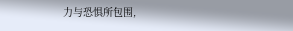力与恐惧所包围,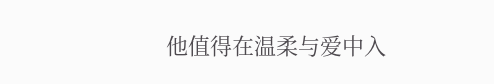他值得在温柔与爱中入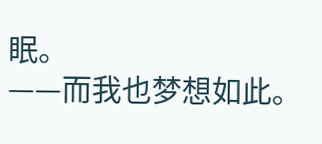眠。
——而我也梦想如此。